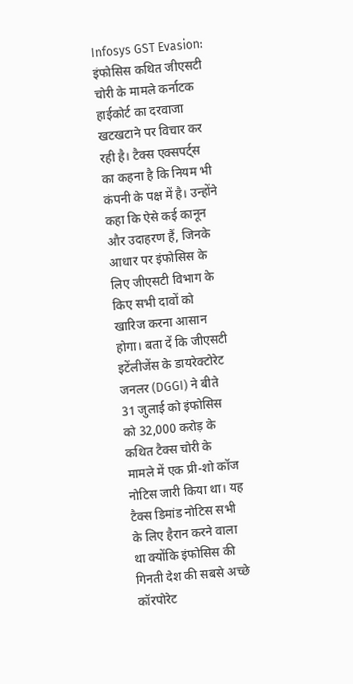Infosys GST Evasion: इंफोसिस कथित जीएसटी चोरी के मामले कर्नाटक हाईकोर्ट का दरवाजा खटखटाने पर विचार कर रही है। टैक्स एक्सपर्ट्स का कहना है कि नियम भी कंपनी के पक्ष में है। उन्होंने कहा कि ऐसे कई कानून और उदाहरण हैं, जिनके आधार पर इंफोसिस के लिए जीएसटी विभाग के किए सभी दावों को खारिज करना आसान होगा। बता दें कि जीएसटी इटेंलीजेंस के डायरेक्टोरेट जनलर (DGGI) ने बीते 31 जुलाई को इंफोसिस को 32,000 करोड़ के कथित टैक्स चोरी के मामले में एक प्री-शो कॉज नोटिस जारी किया था। यह टैक्स डिमांड नोटिस सभी के लिए हैरान करने वाला था क्योंकि इंफोसिस की गिनती देश की सबसे अच्छे कॉरपोरेट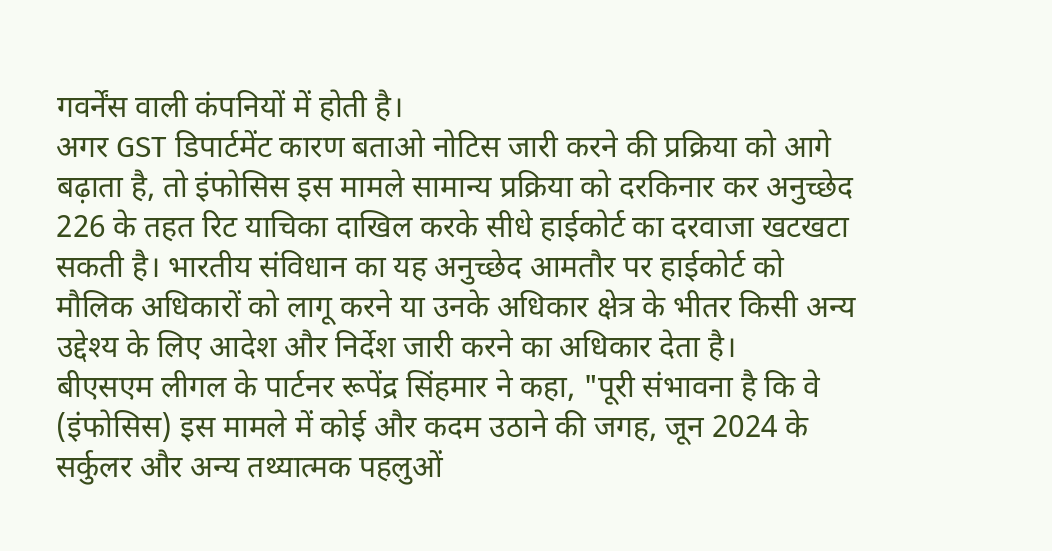गवर्नेंस वाली कंपनियों में होती है।
अगर GST डिपार्टमेंट कारण बताओ नोटिस जारी करने की प्रक्रिया को आगे बढ़ाता है, तो इंफोसिस इस मामले सामान्य प्रक्रिया को दरकिनार कर अनुच्छेद 226 के तहत रिट याचिका दाखिल करके सीधे हाईकोर्ट का दरवाजा खटखटा सकती है। भारतीय संविधान का यह अनुच्छेद आमतौर पर हाईकोर्ट को मौलिक अधिकारों को लागू करने या उनके अधिकार क्षेत्र के भीतर किसी अन्य उद्देश्य के लिए आदेश और निर्देश जारी करने का अधिकार देता है।
बीएसएम लीगल के पार्टनर रूपेंद्र सिंहमार ने कहा, "पूरी संभावना है कि वे (इंफोसिस) इस मामले में कोई और कदम उठाने की जगह, जून 2024 के सर्कुलर और अन्य तथ्यात्मक पहलुओं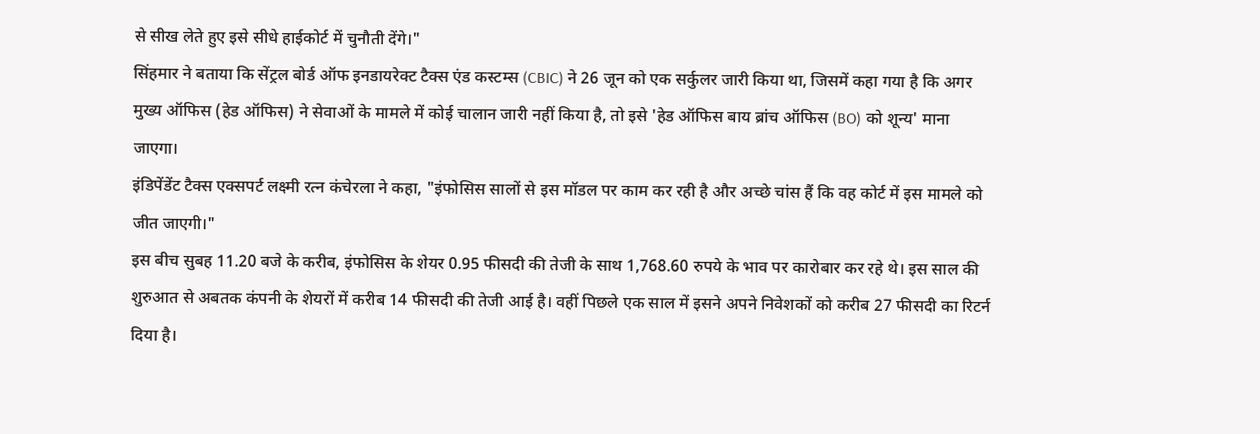से सीख लेते हुए इसे सीधे हाईकोर्ट में चुनौती देंगे।"
सिंहमार ने बताया कि सेंट्रल बोर्ड ऑफ इनडायरेक्ट टैक्स एंड कस्टम्स (CBIC) ने 26 जून को एक सर्कुलर जारी किया था, जिसमें कहा गया है कि अगर मुख्य ऑफिस (हेड ऑफिस) ने सेवाओं के मामले में कोई चालान जारी नहीं किया है, तो इसे 'हेड ऑफिस बाय ब्रांच ऑफिस (BO) को शून्य' माना जाएगा।
इंडिपेंडेंट टैक्स एक्सपर्ट लक्ष्मी रत्न कंचेरला ने कहा, "इंफोसिस सालों से इस मॉडल पर काम कर रही है और अच्छे चांस हैं कि वह कोर्ट में इस मामले को जीत जाएगी।"
इस बीच सुबह 11.20 बजे के करीब, इंफोसिस के शेयर 0.95 फीसदी की तेजी के साथ 1,768.60 रुपये के भाव पर कारोबार कर रहे थे। इस साल की शुरुआत से अबतक कंपनी के शेयरों में करीब 14 फीसदी की तेजी आई है। वहीं पिछले एक साल में इसने अपने निवेशकों को करीब 27 फीसदी का रिटर्न दिया है।